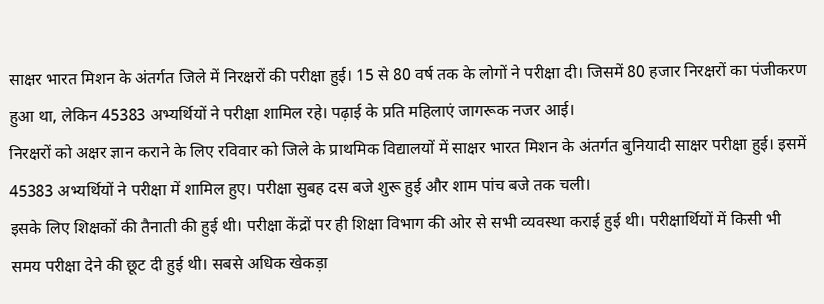साक्षर भारत मिशन के अंतर्गत जिले में निरक्षरों की परीक्षा हुई। 15 से 80 वर्ष तक के लोगों ने परीक्षा दी। जिसमें 80 हजार निरक्षरों का पंजीकरण हुआ था, लेकिन 45383 अभ्यर्थियों ने परीक्षा शामिल रहे। पढ़ाई के प्रति महिलाएं जागरूक नजर आई।
निरक्षरों को अक्षर ज्ञान कराने के लिए रविवार को जिले के प्राथमिक विद्यालयों में साक्षर भारत मिशन के अंतर्गत बुनियादी साक्षर परीक्षा हुई। इसमें 45383 अभ्यर्थियों ने परीक्षा में शामिल हुए। परीक्षा सुबह दस बजे शुरू हुई और शाम पांच बजे तक चली।
इसके लिए शिक्षकों की तैनाती की हुई थी। परीक्षा केंद्रों पर ही शिक्षा विभाग की ओर से सभी व्यवस्था कराई हुई थी। परीक्षार्थियों में किसी भी समय परीक्षा देने की छूट दी हुई थी। सबसे अधिक खेकड़ा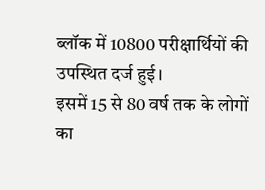ब्लॉक में 10800 परीक्षार्थियों की उपस्थित दर्ज हुई।
इसमें 15 से 80 वर्ष तक के लोगों का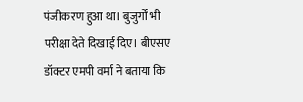पंजीकरण हुआ था। बुजुर्गों भी परीक्षा देते दिखाई दिए। बीएसए डॉक्टर एमपी वर्मा ने बताया कि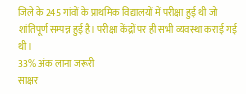जिले के 245 गांवों के प्राथमिक विद्यालयों में परीक्षा हुई थी जो शांतिपूर्ण सम्पन्न हुई है। परीक्षा केंद्रों पर ही सभी व्यवस्था कराई गई थी।
33% अंक लाना जरूरी
साक्षर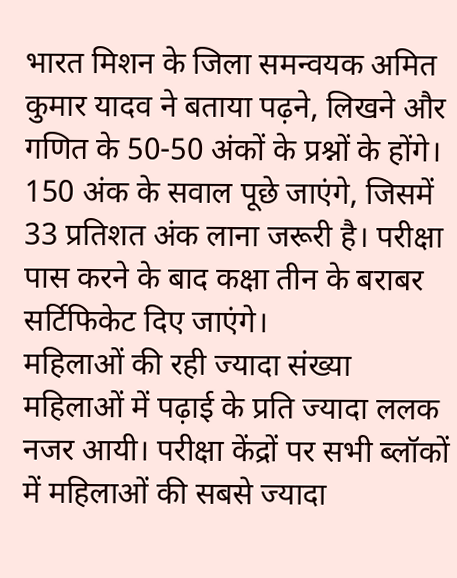भारत मिशन के जिला समन्वयक अमित कुमार यादव ने बताया पढ़ने, लिखने और गणित के 50-50 अंकों के प्रश्नों के होंगे। 150 अंक के सवाल पूछे जाएंगे, जिसमें 33 प्रतिशत अंक लाना जरूरी है। परीक्षा पास करने के बाद कक्षा तीन के बराबर सर्टिफिकेट दिए जाएंगे।
महिलाओं की रही ज्यादा संख्या
महिलाओं में पढ़ाई के प्रति ज्यादा ललक नजर आयी। परीक्षा केंद्रों पर सभी ब्लॉकों में महिलाओं की सबसे ज्यादा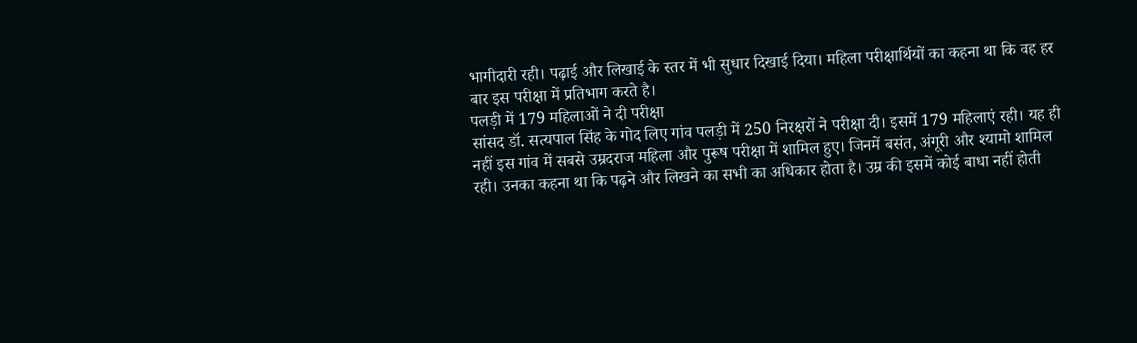भागीदारी रही। पढ़ाई और लिखाई के स्तर में भी सुधार दिखाई दिया। महिला परीक्षार्थियों का कहना था कि वह हर बार इस परीक्षा में प्रतिभाग करते है।
पलड़ी में 179 महिलाओं ने दी परीक्षा
सांसद डॉ. सत्यपाल सिंह के गोद लिए गांव पलड़ी में 250 निरक्षरों ने परीक्षा दी। इसमें 179 महिलाएं रही। यह ही नहीं इस गांव में सबसे उम्रदराज महिला और पुरूष परीक्षा में शामिल हुए। जिनमें बसंत, अंगूरी और श्यामो शामिल रही। उनका कहना था कि पढ़ने और लिखने का सभी का अधिकार होता है। उम्र की इसमें कोई बाधा नहीं होती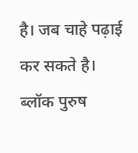है। जब चाहे पढ़ाई कर सकते है।
ब्लॉक पुरुष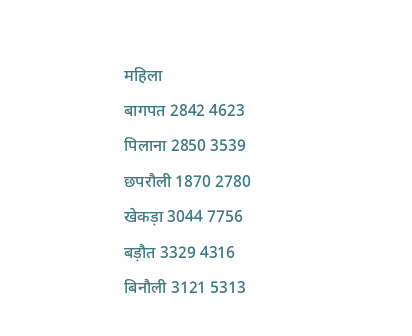महिला
बागपत 2842 4623
पिलाना 2850 3539
छपरौली 1870 2780
खेकड़ा 3044 7756
बड़ौत 3329 4316
बिनौली 3121 5313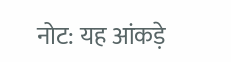नोट: यह आंकड़े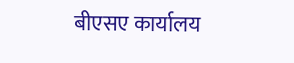बीएसए कार्यालय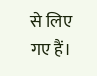से लिए गए हैं।